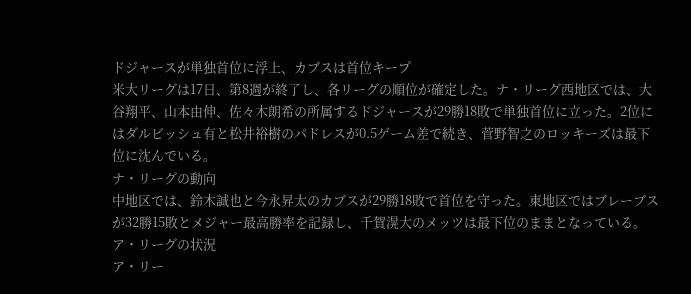ドジャースが単独首位に浮上、カブスは首位キープ
米大リーグは17日、第8週が終了し、各リーグの順位が確定した。ナ・リーグ西地区では、大谷翔平、山本由伸、佐々木朗希の所属するドジャースが29勝18敗で単独首位に立った。2位にはダルビッシュ有と松井裕樹のパドレスが0.5ゲーム差で続き、菅野智之のロッキーズは最下位に沈んでいる。
ナ・リーグの動向
中地区では、鈴木誠也と今永昇太のカブスが29勝18敗で首位を守った。東地区ではブレーブスが32勝15敗とメジャー最高勝率を記録し、千賀滉大のメッツは最下位のままとなっている。
ア・リーグの状況
ア・リー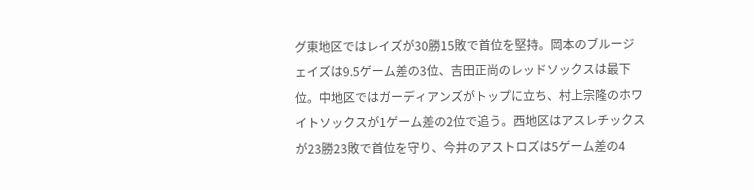グ東地区ではレイズが30勝15敗で首位を堅持。岡本のブルージェイズは9.5ゲーム差の3位、吉田正尚のレッドソックスは最下位。中地区ではガーディアンズがトップに立ち、村上宗隆のホワイトソックスが1ゲーム差の2位で追う。西地区はアスレチックスが23勝23敗で首位を守り、今井のアストロズは5ゲーム差の4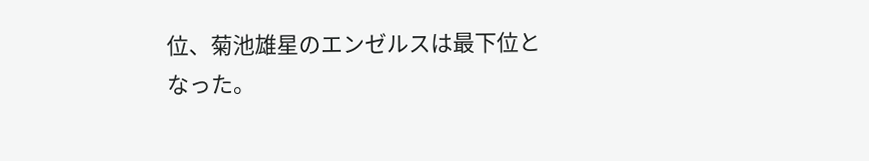位、菊池雄星のエンゼルスは最下位となった。